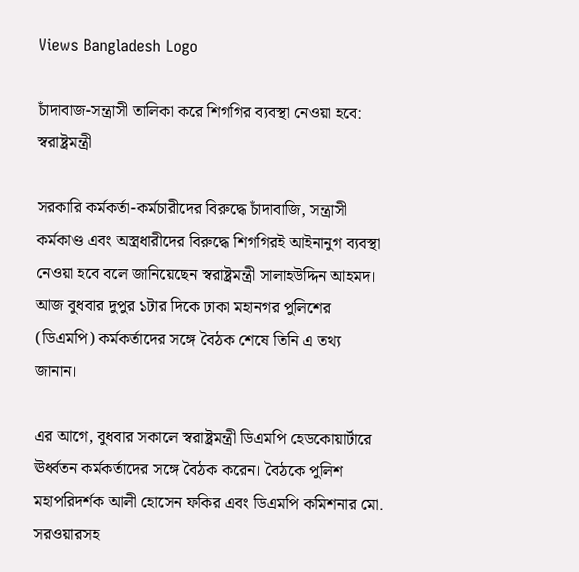Views Bangladesh Logo

চাঁদাবাজ-সন্ত্রাসী তালিকা করে শিগগির ব্যবস্থা নেওয়া হবে: স্বরাষ্ট্রমন্ত্রী

সরকারি কর্মকর্তা-কর্মচারীদের বিরুদ্ধে চাঁদাবাজি, সন্ত্রাসী কর্মকাণ্ড এবং অস্ত্রধারীদের বিরুদ্ধে শিগগিরই আইনানুগ ব্যবস্থা নেওয়া হবে বলে জানিয়েছেন স্বরাষ্ট্রমন্ত্রী সালাহউদ্দিন আহমদ। আজ বুধবার দুপুর ১টার দিকে ঢাকা মহানগর পুলিশের (ডিএমপি) কর্মকর্তাদের সঙ্গে বৈঠক শেষে তিনি এ তথ্য জানান।

এর আগে, বুধবার সকালে স্বরাষ্ট্রমন্ত্রী ডিএমপি হেডকোয়ার্টারে ঊর্ধ্বতন কর্মকর্তাদের সঙ্গে বৈঠক করেন। বৈঠকে পুলিশ মহাপরিদর্শক আলী হোসেন ফকির এবং ডিএমপি কমিশনার মো. সরওয়ারসহ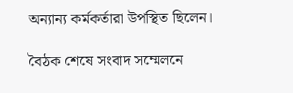অন্যান্য কর্মকর্তারা উপস্থিত ছিলেন।

বৈঠক শেষে সংবাদ সম্মেলনে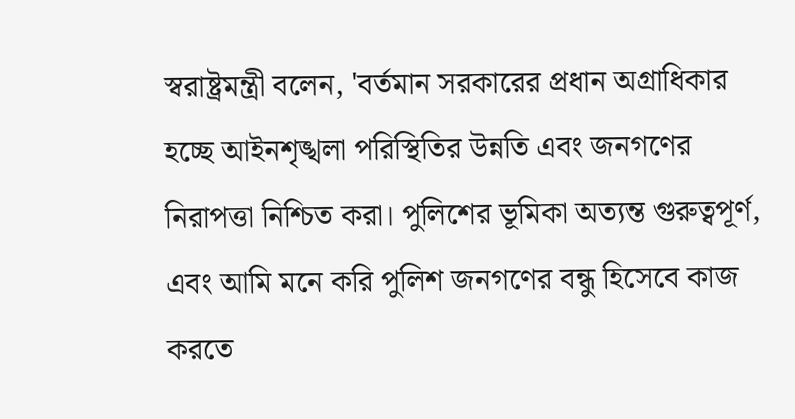স্বরাষ্ট্রমন্ত্রী বলেন, 'বর্তমান সরকারের প্রধান অগ্রাধিকার হচ্ছে আইনশৃঙ্খলা পরিস্থিতির উন্নতি এবং জনগণের নিরাপত্তা নিশ্চিত করা। পুলিশের ভূমিকা অত্যন্ত গুরুত্বপূর্ণ, এবং আমি মনে করি পুলিশ জনগণের বন্ধু হিসেবে কাজ করতে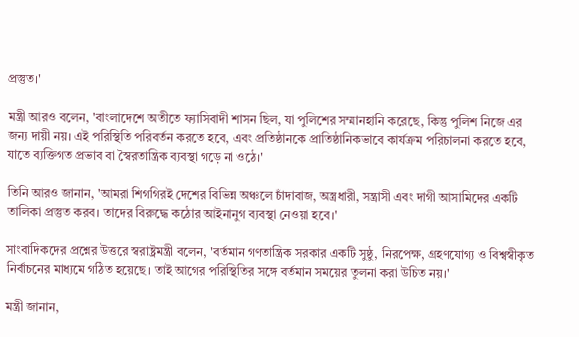প্রস্তুত।'

মন্ত্রী আরও বলেন, 'বাংলাদেশে অতীতে ফ্যাসিবাদী শাসন ছিল, যা পুলিশের সম্মানহানি করেছে, কিন্তু পুলিশ নিজে এর জন্য দায়ী নয়। এই পরিস্থিতি পরিবর্তন করতে হবে, এবং প্রতিষ্ঠানকে প্রাতিষ্ঠানিকভাবে কার্যক্রম পরিচালনা করতে হবে, যাতে ব্যক্তিগত প্রভাব বা স্বৈরতান্ত্রিক ব্যবস্থা গড়ে না ওঠে।'

তিনি আরও জানান, 'আমরা শিগগিরই দেশের বিভিন্ন অঞ্চলে চাঁদাবাজ, অস্ত্রধারী, সন্ত্রাসী এবং দাগী আসামিদের একটি তালিকা প্রস্তুত করব। তাদের বিরুদ্ধে কঠোর আইনানুগ ব্যবস্থা নেওয়া হবে।'

সাংবাদিকদের প্রশ্নের উত্তরে স্বরাষ্ট্রমন্ত্রী বলেন, 'বর্তমান গণতান্ত্রিক সরকার একটি সুষ্ঠু, নিরপেক্ষ, গ্রহণযোগ্য ও বিশ্বস্বীকৃত নির্বাচনের মাধ্যমে গঠিত হয়েছে। তাই আগের পরিস্থিতির সঙ্গে বর্তমান সময়ের তুলনা করা উচিত নয়।'

মন্ত্রী জানান,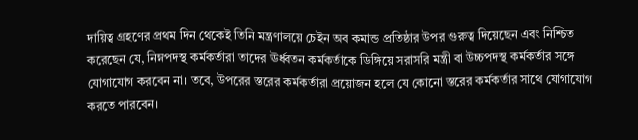দায়িত্ব গ্রহণের প্রথম দিন থেকেই তিনি মন্ত্রণালয়ে চেইন অব কমান্ড প্রতিষ্ঠার উপর গুরুত্ব দিয়েছেন এবং নিশ্চিত করেছেন যে, নিম্নপদস্থ কর্মকর্তারা তাদের ঊর্ধ্বতন কর্মকর্তাকে ডিঙ্গিয়ে সরাসরি মন্ত্রী বা উচ্চপদস্থ কর্মকর্তার সঙ্গে যোগাযোগ করবেন না। তবে, উপরের স্তরের কর্মকর্তারা প্রয়োজন হলে যে কোনো স্তরের কর্মকর্তার সাথে যোগাযোগ করতে পারবেন।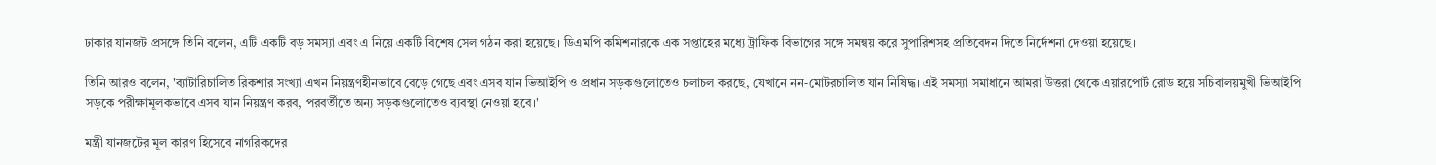ঢাকার যানজট প্রসঙ্গে তিনি বলেন, এটি একটি বড় সমস্যা এবং এ নিয়ে একটি বিশেষ সেল গঠন করা হয়েছে। ডিএমপি কমিশনারকে এক সপ্তাহের মধ্যে ট্রাফিক বিভাগের সঙ্গে সমন্বয় করে সুপারিশসহ প্রতিবেদন দিতে নির্দেশনা দেওয়া হয়েছে।

তিনি আরও বলেন, 'ব্যাটারিচালিত রিকশার সংখ্যা এখন নিয়ন্ত্রণহীনভাবে বেড়ে গেছে এবং এসব যান ভিআইপি ও প্রধান সড়কগুলোতেও চলাচল করছে, যেখানে নন-মোটরচালিত যান নিষিদ্ধ। এই সমস্যা সমাধানে আমরা উত্তরা থেকে এয়ারপোর্ট রোড হয়ে সচিবালয়মুখী ভিআইপি সড়কে পরীক্ষামূলকভাবে এসব যান নিয়ন্ত্রণ করব, পরবর্তীতে অন্য সড়কগুলোতেও ব্যবস্থা নেওয়া হবে।'

মন্ত্রী যানজটের মূল কারণ হিসেবে নাগরিকদের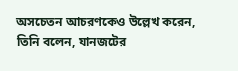অসচেতন আচরণকেও উল্লেখ করেন, তিনি বলেন, যানজটের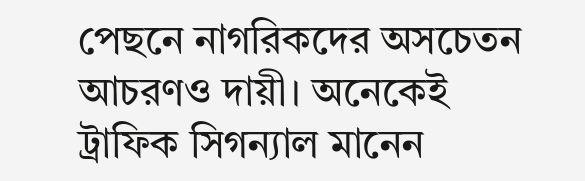পেছনে নাগরিকদের অসচেতন আচরণও দায়ী। অনেকেই ট্রাফিক সিগন্যাল মানেন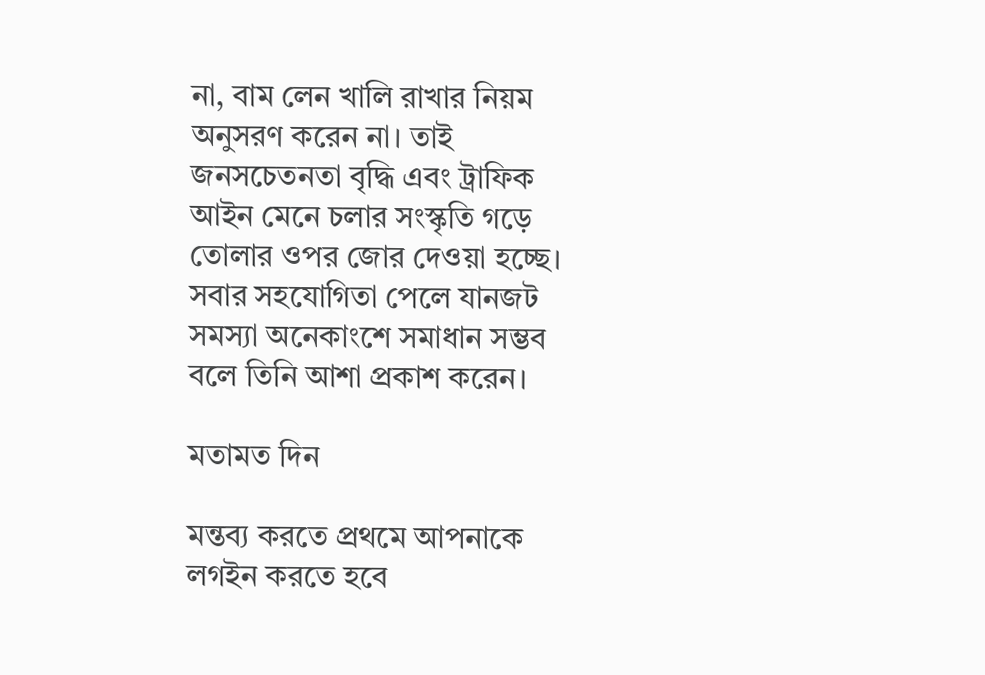না, বাম লেন খালি রাখার নিয়ম অনুসরণ করেন না। তাই জনসচেতনতা বৃদ্ধি এবং ট্রাফিক আইন মেনে চলার সংস্কৃতি গড়ে তোলার ওপর জোর দেওয়া হচ্ছে। সবার সহযোগিতা পেলে যানজট সমস্যা অনেকাংশে সমাধান সম্ভব বলে তিনি আশা প্রকাশ করেন।

মতামত দিন

মন্তব্য করতে প্রথমে আপনাকে লগইন করতে হবে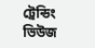ট্রেন্ডিং ভিউজ